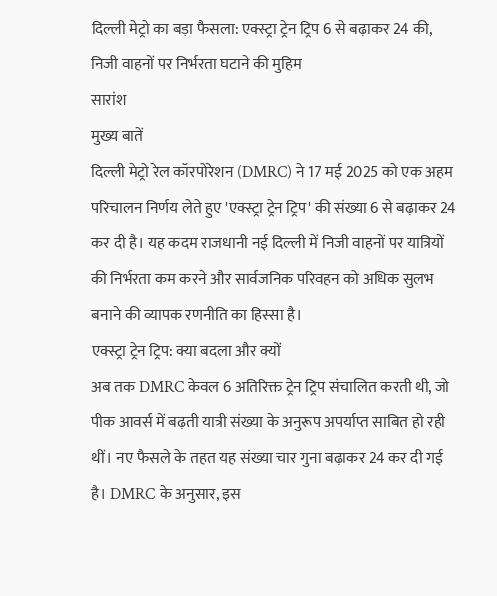दिल्ली मेट्रो का बड़ा फैसला: एक्स्ट्रा ट्रेन ट्रिप 6 से बढ़ाकर 24 की, निजी वाहनों पर निर्भरता घटाने की मुहिम
सारांश
मुख्य बातें
दिल्ली मेट्रो रेल कॉरपोरेशन (DMRC) ने 17 मई 2025 को एक अहम परिचालन निर्णय लेते हुए 'एक्स्ट्रा ट्रेन ट्रिप' की संख्या 6 से बढ़ाकर 24 कर दी है। यह कदम राजधानी नई दिल्ली में निजी वाहनों पर यात्रियों की निर्भरता कम करने और सार्वजनिक परिवहन को अधिक सुलभ बनाने की व्यापक रणनीति का हिस्सा है।
एक्स्ट्रा ट्रेन ट्रिप: क्या बदला और क्यों
अब तक DMRC केवल 6 अतिरिक्त ट्रेन ट्रिप संचालित करती थी, जो पीक आवर्स में बढ़ती यात्री संख्या के अनुरूप अपर्याप्त साबित हो रही थीं। नए फैसले के तहत यह संख्या चार गुना बढ़ाकर 24 कर दी गई है। DMRC के अनुसार, इस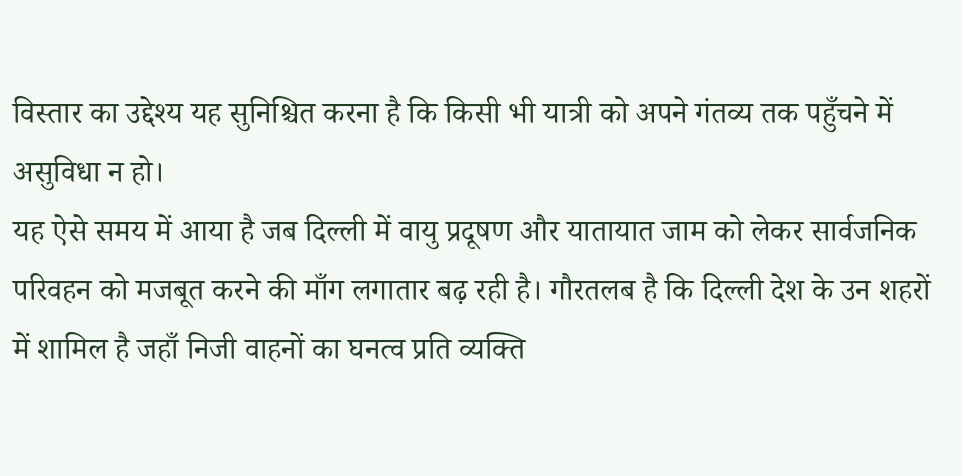विस्तार का उद्देश्य यह सुनिश्चित करना है कि किसी भी यात्री को अपने गंतव्य तक पहुँचने में असुविधा न हो।
यह ऐसे समय में आया है जब दिल्ली में वायु प्रदूषण और यातायात जाम को लेकर सार्वजनिक परिवहन को मजबूत करने की माँग लगातार बढ़ रही है। गौरतलब है कि दिल्ली देश के उन शहरों में शामिल है जहाँ निजी वाहनों का घनत्व प्रति व्यक्ति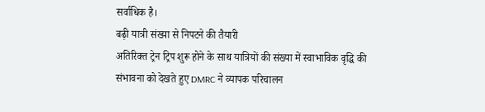सर्वाधिक है।
बढ़ी यात्री संख्या से निपटने की तैयारी
अतिरिक्त ट्रेन ट्रिप शुरू होने के साथ यात्रियों की संख्या में स्वाभाविक वृद्धि की संभावना को देखते हुए DMRC ने व्यापक परिचालन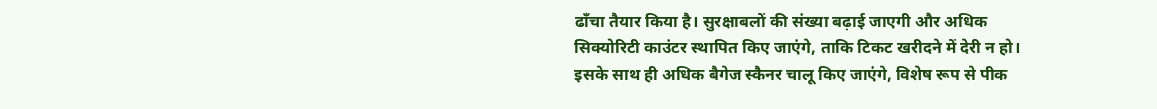ढाँचा तैयार किया है। सुरक्षाबलों की संख्या बढ़ाई जाएगी और अधिक सिक्योरिटी काउंटर स्थापित किए जाएंगे, ताकि टिकट खरीदने में देरी न हो। इसके साथ ही अधिक बैगेज स्कैनर चालू किए जाएंगे, विशेष रूप से पीक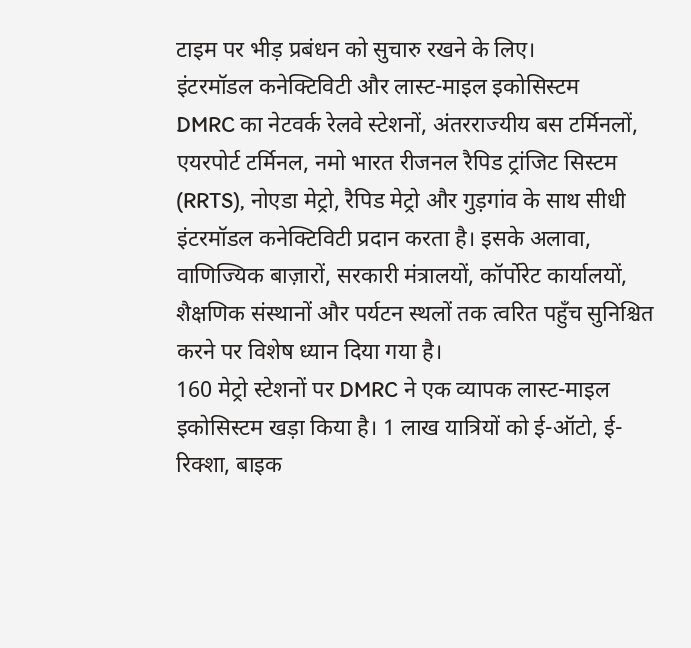टाइम पर भीड़ प्रबंधन को सुचारु रखने के लिए।
इंटरमॉडल कनेक्टिविटी और लास्ट-माइल इकोसिस्टम
DMRC का नेटवर्क रेलवे स्टेशनों, अंतरराज्यीय बस टर्मिनलों, एयरपोर्ट टर्मिनल, नमो भारत रीजनल रैपिड ट्रांजिट सिस्टम (RRTS), नोएडा मेट्रो, रैपिड मेट्रो और गुड़गांव के साथ सीधी इंटरमॉडल कनेक्टिविटी प्रदान करता है। इसके अलावा, वाणिज्यिक बाज़ारों, सरकारी मंत्रालयों, कॉर्पोरेट कार्यालयों, शैक्षणिक संस्थानों और पर्यटन स्थलों तक त्वरित पहुँच सुनिश्चित करने पर विशेष ध्यान दिया गया है।
160 मेट्रो स्टेशनों पर DMRC ने एक व्यापक लास्ट-माइल इकोसिस्टम खड़ा किया है। 1 लाख यात्रियों को ई-ऑटो, ई-रिक्शा, बाइक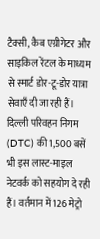टैक्सी, कैब एग्रीगेटर और साइकिल रेंटल के माध्यम से स्मार्ट डोर-टू-डोर यात्रा सेवाएँ दी जा रही हैं। दिल्ली परिवहन निगम (DTC) की 1,500 बसें भी इस लास्ट-माइल नेटवर्क को सहयोग दे रही हैं। वर्तमान में 126 मेट्रो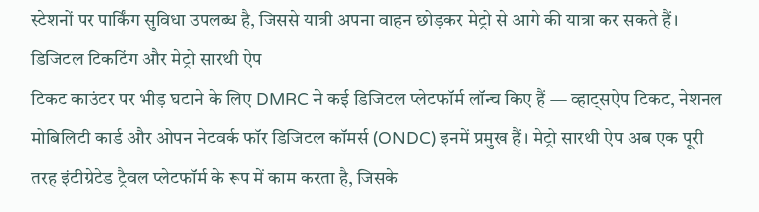स्टेशनों पर पार्किंग सुविधा उपलब्ध है, जिससे यात्री अपना वाहन छोड़कर मेट्रो से आगे की यात्रा कर सकते हैं।
डिजिटल टिकटिंग और मेट्रो सारथी ऐप
टिकट काउंटर पर भीड़ घटाने के लिए DMRC ने कई डिजिटल प्लेटफॉर्म लॉन्च किए हैं — व्हाट्सऐप टिकट, नेशनल मोबिलिटी कार्ड और ओपन नेटवर्क फॉर डिजिटल कॉमर्स (ONDC) इनमें प्रमुख हैं। मेट्रो सारथी ऐप अब एक पूरी तरह इंटीग्रेटेड ट्रैवल प्लेटफॉर्म के रूप में काम करता है, जिसके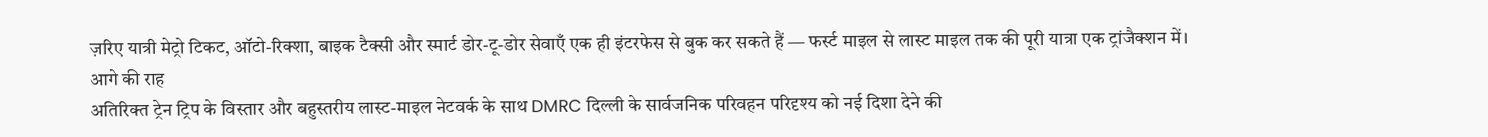ज़रिए यात्री मेट्रो टिकट, ऑटो-रिक्शा, बाइक टैक्सी और स्मार्ट डोर-टू-डोर सेवाएँ एक ही इंटरफेस से बुक कर सकते हैं — फर्स्ट माइल से लास्ट माइल तक की पूरी यात्रा एक ट्रांजैक्शन में।
आगे की राह
अतिरिक्त ट्रेन ट्रिप के विस्तार और बहुस्तरीय लास्ट-माइल नेटवर्क के साथ DMRC दिल्ली के सार्वजनिक परिवहन परिदृश्य को नई दिशा देने की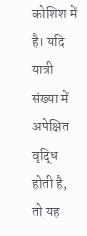कोशिश में है। यदि यात्री संख्या में अपेक्षित वृद्धि होती है, तो यह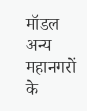मॉडल अन्य महानगरों के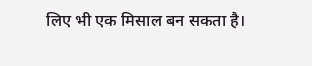लिए भी एक मिसाल बन सकता है।